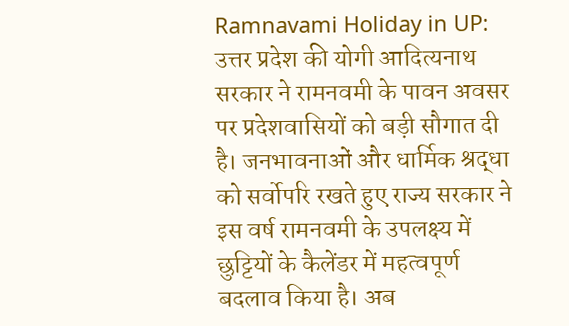Ramnavami Holiday in UP: उत्तर प्रदेश की योगी आदित्यनाथ सरकार ने रामनवमी के पावन अवसर पर प्रदेशवासियों को बड़ी सौगात दी है। जनभावनाओं और धार्मिक श्रद्धा को सर्वोपरि रखते हुए राज्य सरकार ने इस वर्ष रामनवमी के उपलक्ष्य में छुट्टियों के कैलेंडर में महत्वपूर्ण बदलाव किया है। अब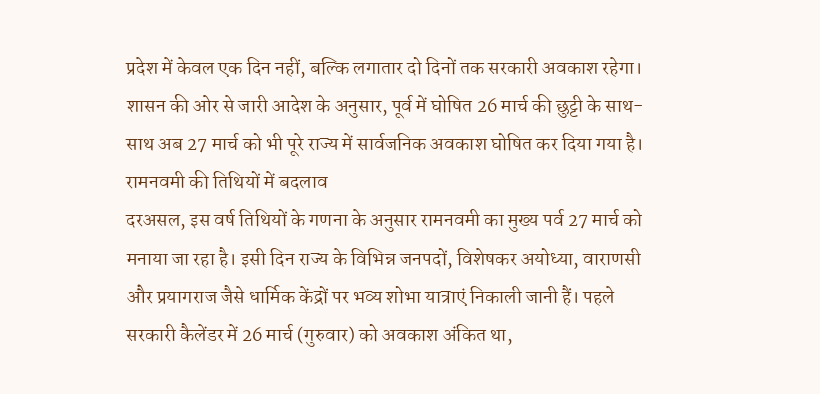प्रदेश में केवल एक दिन नहीं, बल्कि लगातार दो दिनों तक सरकारी अवकाश रहेगा। शासन की ओर से जारी आदेश के अनुसार, पूर्व में घोषित 26 मार्च की छुट्टी के साथ-साथ अब 27 मार्च को भी पूरे राज्य में सार्वजनिक अवकाश घोषित कर दिया गया है।
रामनवमी की तिथियों में बदलाव
दरअसल, इस वर्ष तिथियों के गणना के अनुसार रामनवमी का मुख्य पर्व 27 मार्च को मनाया जा रहा है। इसी दिन राज्य के विभिन्न जनपदों, विशेषकर अयोध्या, वाराणसी और प्रयागराज जैसे धार्मिक केंद्रों पर भव्य शोभा यात्राएं निकाली जानी हैं। पहले सरकारी कैलेंडर में 26 मार्च (गुरुवार) को अवकाश अंकित था,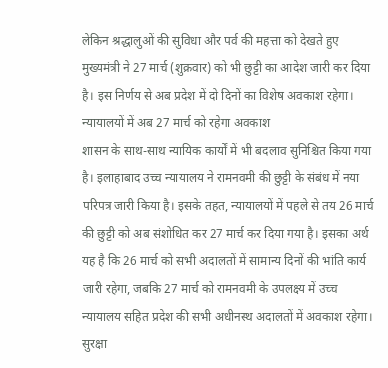लेकिन श्रद्धालुओं की सुविधा और पर्व की महत्ता को देखते हुए मुख्यमंत्री ने 27 मार्च (शुक्रवार) को भी छुट्टी का आदेश जारी कर दिया है। इस निर्णय से अब प्रदेश में दो दिनों का विशेष अवकाश रहेगा।
न्यायालयों में अब 27 मार्च को रहेगा अवकाश
शासन के साथ-साथ न्यायिक कार्यों में भी बदलाव सुनिश्चित किया गया है। इलाहाबाद उच्च न्यायालय ने रामनवमी की छुट्टी के संबंध में नया परिपत्र जारी किया है। इसके तहत, न्यायालयों में पहले से तय 26 मार्च की छुट्टी को अब संशोधित कर 27 मार्च कर दिया गया है। इसका अर्थ यह है कि 26 मार्च को सभी अदालतों में सामान्य दिनों की भांति कार्य जारी रहेगा, जबकि 27 मार्च को रामनवमी के उपलक्ष्य में उच्च न्यायालय सहित प्रदेश की सभी अधीनस्थ अदालतों में अवकाश रहेगा।
सुरक्षा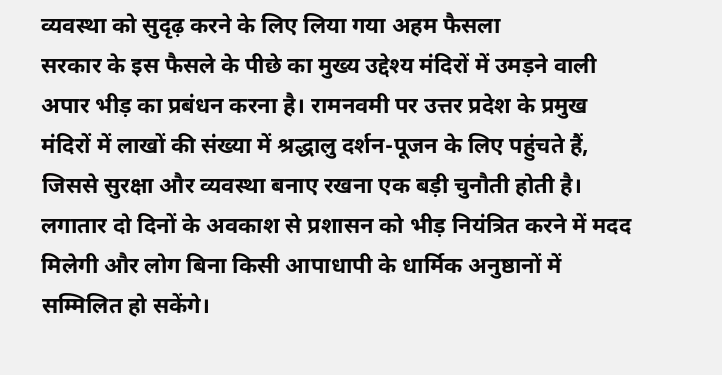व्यवस्था को सुदृढ़ करने के लिए लिया गया अहम फैसला
सरकार के इस फैसले के पीछे का मुख्य उद्देश्य मंदिरों में उमड़ने वाली अपार भीड़ का प्रबंधन करना है। रामनवमी पर उत्तर प्रदेश के प्रमुख मंदिरों में लाखों की संख्या में श्रद्धालु दर्शन-पूजन के लिए पहुंचते हैं, जिससे सुरक्षा और व्यवस्था बनाए रखना एक बड़ी चुनौती होती है। लगातार दो दिनों के अवकाश से प्रशासन को भीड़ नियंत्रित करने में मदद मिलेगी और लोग बिना किसी आपाधापी के धार्मिक अनुष्ठानों में सम्मिलित हो सकेंगे।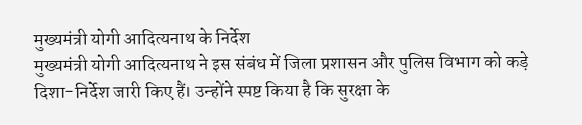मुख्यमंत्री योगी आदित्यनाथ के निर्देश
मुख्यमंत्री योगी आदित्यनाथ ने इस संबंध में जिला प्रशासन और पुलिस विभाग को कड़े दिशा-निर्देश जारी किए हैं। उन्होंने स्पष्ट किया है कि सुरक्षा के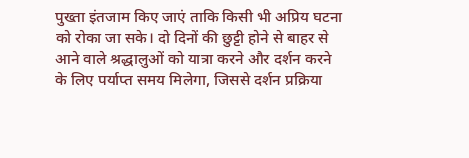पुख्ता इंतजाम किए जाएं ताकि किसी भी अप्रिय घटना को रोका जा सके। दो दिनों की छुट्टी होने से बाहर से आने वाले श्रद्धालुओं को यात्रा करने और दर्शन करने के लिए पर्याप्त समय मिलेगा, जिससे दर्शन प्रक्रिया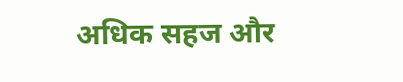अधिक सहज और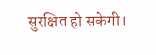सुरक्षित हो सकेगी।